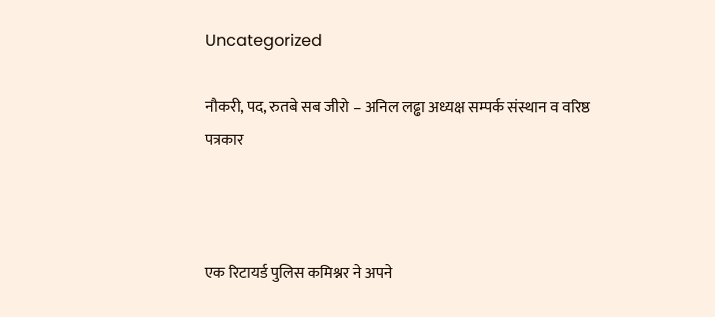Uncategorized

नौकरी, पद, रुतबे सब जीरो – अनिल लढ्ढा अध्यक्ष सम्पर्क संस्थान व वरिष्ठ पत्रकार



एक रिटायर्ड पुलिस कमिश्नर ने अपने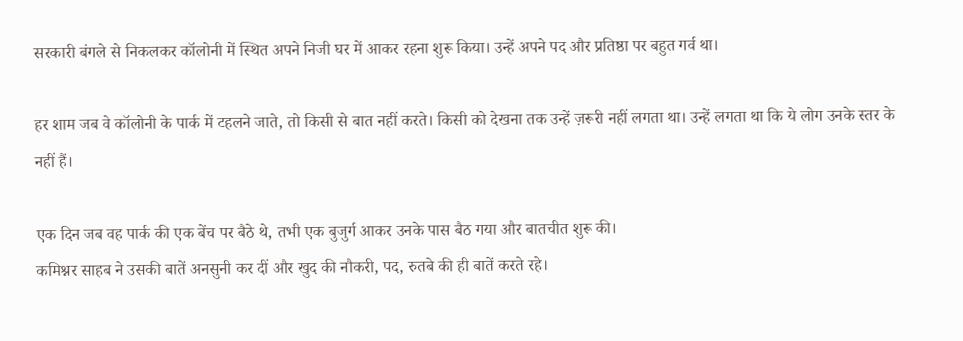सरकारी बंगले से निकलकर कॉलोनी में स्थित अपने निजी घर में आकर रहना शुरू किया। उन्हें अपने पद और प्रतिष्ठा पर बहुत गर्व था।

हर शाम जब वे कॉलोनी के पार्क में टहलने जाते, तो किसी से बात नहीं करते। किसी को देखना तक उन्हें ज़रूरी नहीं लगता था। उन्हें लगता था कि ये लोग उनके स्तर के नहीं हैं।

एक दिन जब वह पार्क की एक बेंच पर बैठे थे, तभी एक बुजुर्ग आकर उनके पास बैठ गया और बातचीत शुरू की।
कमिश्नर साहब ने उसकी बातें अनसुनी कर दीं और खुद की नौकरी, पद, रुतबे की ही बातें करते रहे।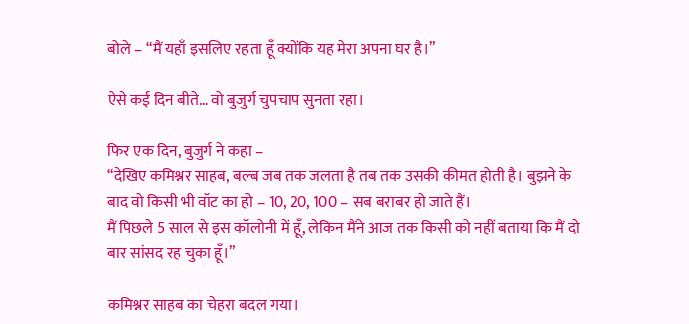बोले – “मैं यहाँ इसलिए रहता हूँ क्योंकि यह मेरा अपना घर है।”

ऐसे कई दिन बीते… वो बुजुर्ग चुपचाप सुनता रहा।

फिर एक दिन, बुजुर्ग ने कहा –
“देखिए कमिश्नर साहब, बल्ब जब तक जलता है तब तक उसकी कीमत होती है। बुझने के बाद वो किसी भी वॉट का हो – 10, 20, 100 – सब बराबर हो जाते हैं।
मैं पिछले 5 साल से इस कॉलोनी में हूँ, लेकिन मैंने आज तक किसी को नहीं बताया कि मैं दो बार सांसद रह चुका हूँ।”

कमिश्नर साहब का चेहरा बदल गया।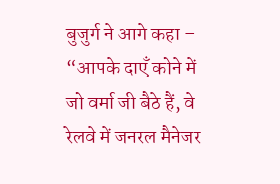बुजुर्ग ने आगे कहा –
“आपके दाएँ कोने में जो वर्मा जी बैठे हैं, वे रेलवे में जनरल मैनेजर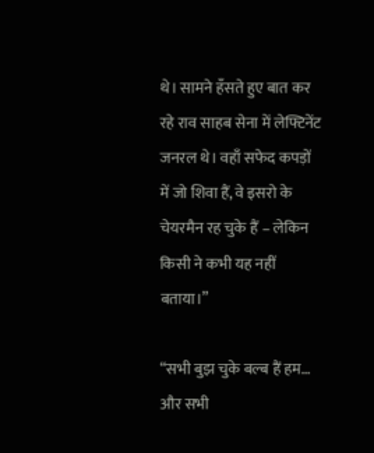थे। सामने हँसते हुए बात कर रहे राव साहब सेना में लेफ्टिनेंट जनरल थे। वहाँ सफेद कपड़ों में जो शिवा हैं, वे इसरो के चेयरमैन रह चुके हैं – लेकिन किसी ने कभी यह नहीं बताया।”

“सभी बुझ चुके बल्ब हैं हम… और सभी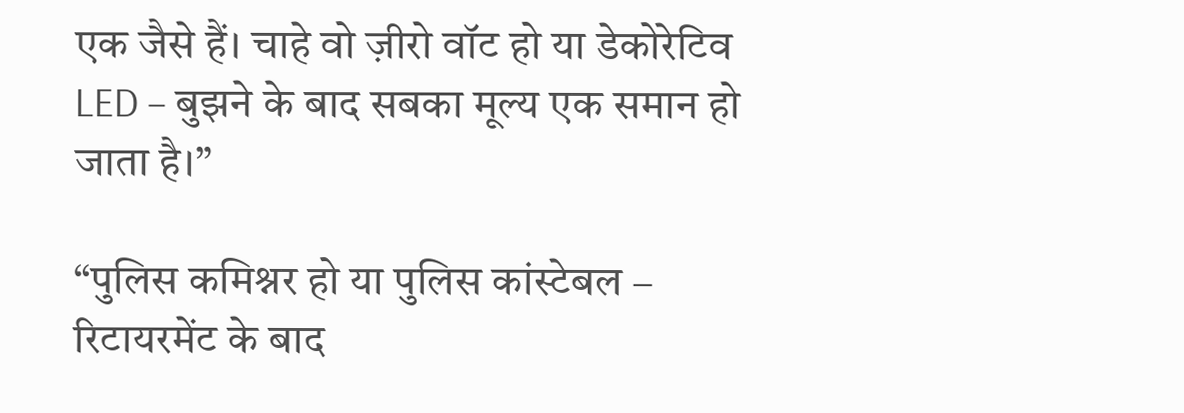एक जैसे हैं। चाहे वो ज़ीरो वॉट हो या डेकोरेटिव LED – बुझने के बाद सबका मूल्य एक समान हो जाता है।”

“पुलिस कमिश्नर हो या पुलिस कांस्टेबल – रिटायरमेंट के बाद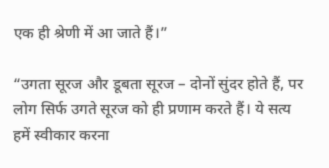एक ही श्रेणी में आ जाते हैं।”

“उगता सूरज और डूबता सूरज – दोनों सुंदर होते हैं, पर लोग सिर्फ उगते सूरज को ही प्रणाम करते हैं। ये सत्य हमें स्वीकार करना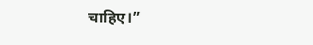चाहिए।”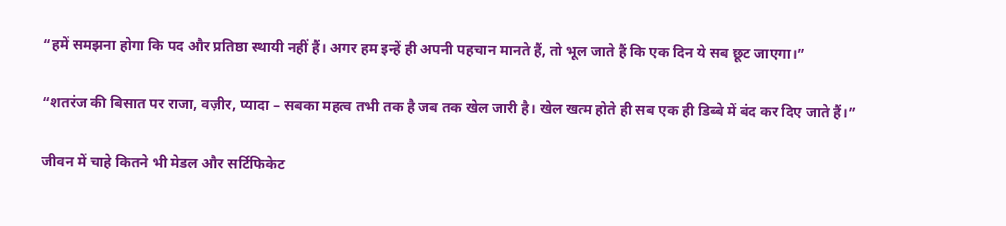“हमें समझना होगा कि पद और प्रतिष्ठा स्थायी नहीं हैं। अगर हम इन्हें ही अपनी पहचान मानते हैं, तो भूल जाते हैं कि एक दिन ये सब छूट जाएगा।”

“शतरंज की बिसात पर राजा, वज़ीर, प्यादा – सबका महत्व तभी तक है जब तक खेल जारी है। खेल खत्म होते ही सब एक ही डिब्बे में बंद कर दिए जाते हैं।”

जीवन में चाहे कितने भी मेडल और सर्टिफिकेट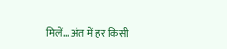मिलें… अंत में हर किसी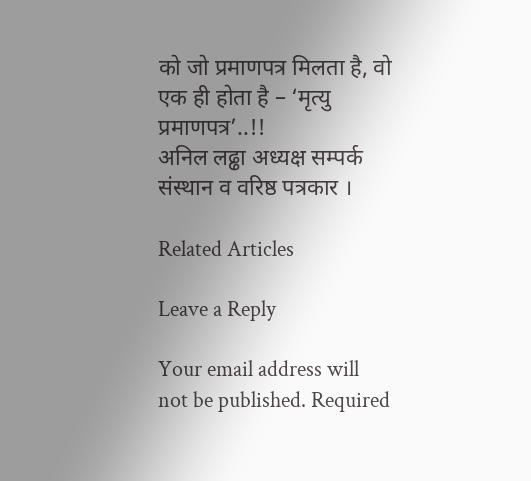को जो प्रमाणपत्र मिलता है, वो एक ही होता है – ‘मृत्यु प्रमाणपत्र’..!!
अनिल लढ्ढा अध्यक्ष सम्पर्क संस्थान व वरिष्ठ पत्रकार ।

Related Articles

Leave a Reply

Your email address will not be published. Required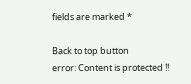fields are marked *

Back to top button
error: Content is protected !!